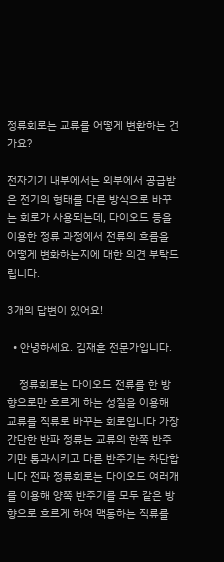정류회로는 교류를 어떻게 변환하는 건가요?

전자기기 내부에서는 외부에서 공급받은 전기의 형태를 다른 방식으로 바꾸는 회로가 사용되는데, 다이오드 등을 이용한 정류 과정에서 전류의 흐름을 어떻게 변화하는지에 대한 의견 부탁드립니다.

3개의 답변이 있어요!

  • 안녕하세요. 김재훈 전문가입니다.

    정류회로는 다이오드 전류를 한 방향으로만 흐르게 하는 성질을 이용해 교류를 직류로 바꾸는 회로입니다 가장 간단한 반파 정류는 교류의 한쪽 반주기만 통과시키고 다른 반주기는 차단합니다 전파 정류회로는 다이오드 여러개를 이용해 양쪽 반주기를 모두 같은 방향으로 흐르게 하여 맥동하는 직류를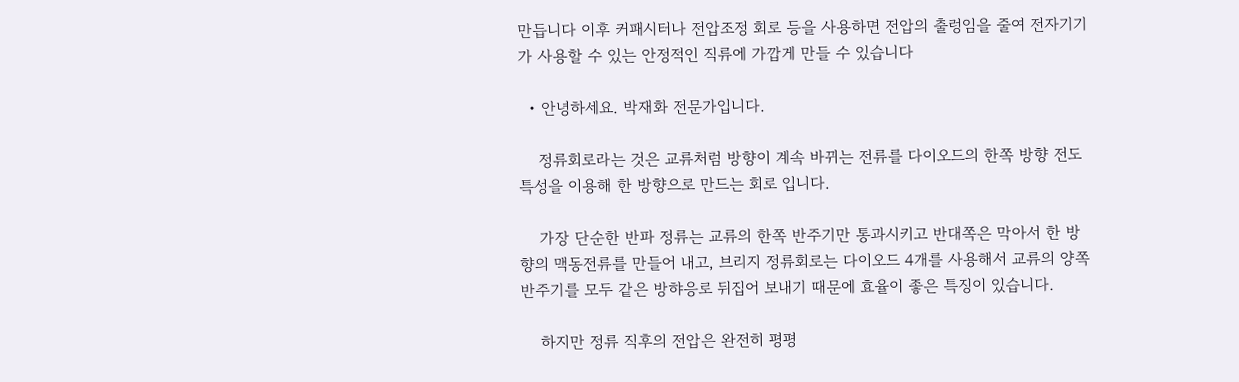만듭니다 이후 커패시터나 전압조정 회로 등을 사용하면 전압의 출렁임을 줄여 전자기기가 사용할 수 있는 안정적인 직류에 가깝게 만들 수 있습니다

  • 안녕하세요. 박재화 전문가입니다.

    정류회로라는 것은 교류처럼 방향이 계속 바뀌는 전류를 다이오드의 한쪽 방향 전도 특성을 이용해 한 방향으로 만드는 회로 입니다.

    가장 단순한 반파 정류는 교류의 한쪽 반주기만 통과시키고 반대쪽은 막아서 한 방향의 맥동전류를 만들어 내고, 브리지 정류회로는 다이오드 4개를 사용해서 교류의 양쪽 반주기를 모두 같은 방햐응로 뒤집어 보내기 때문에 효율이 좋은 특징이 있습니다.

    하지만 정류 직후의 전압은 완전히 평평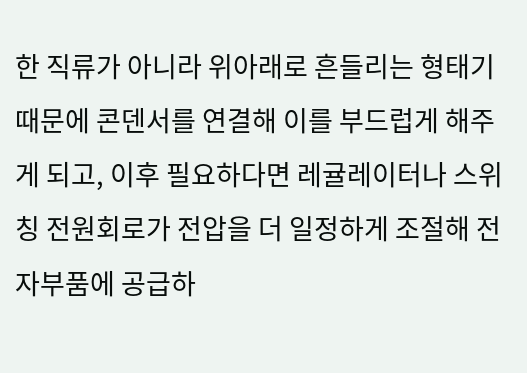한 직류가 아니라 위아래로 흔들리는 형태기 때문에 콘덴서를 연결해 이를 부드럽게 해주게 되고, 이후 필요하다면 레귤레이터나 스위칭 전원회로가 전압을 더 일정하게 조절해 전자부품에 공급하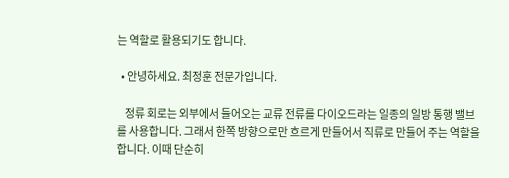는 역할로 활용되기도 합니다.

  • 안녕하세요. 최정훈 전문가입니다.

    정류 회로는 외부에서 들어오는 교류 전류를 다이오드라는 일종의 일방 통행 밸브를 사용합니다. 그래서 한쪽 방향으로만 흐르게 만들어서 직류로 만들어 주는 역할을 합니다. 이때 단순히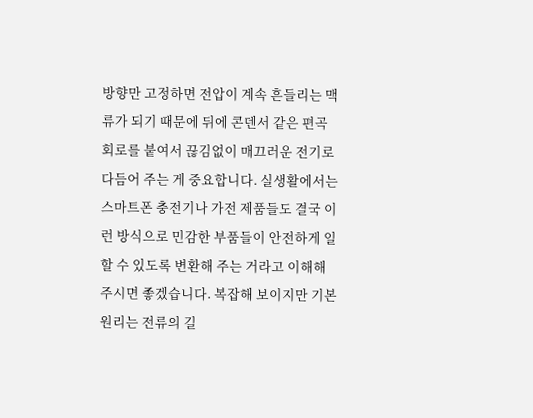방향만 고정하면 전압이 계속 흔들리는 맥류가 되기 때문에 뒤에 콘덴서 같은 편곡 회로를 붙여서 끊김없이 매끄러운 전기로 다듬어 주는 게 중요합니다. 실생활에서는 스마트폰 충전기나 가전 제품들도 결국 이런 방식으로 민감한 부품들이 안전하게 일할 수 있도록 변환해 주는 거라고 이해해 주시면 좋겠습니다. 복잡해 보이지만 기본 원리는 전류의 길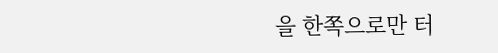을 한쪽으로만 터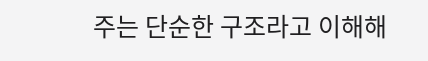주는 단순한 구조라고 이해해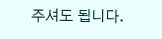주셔도 됩니다.